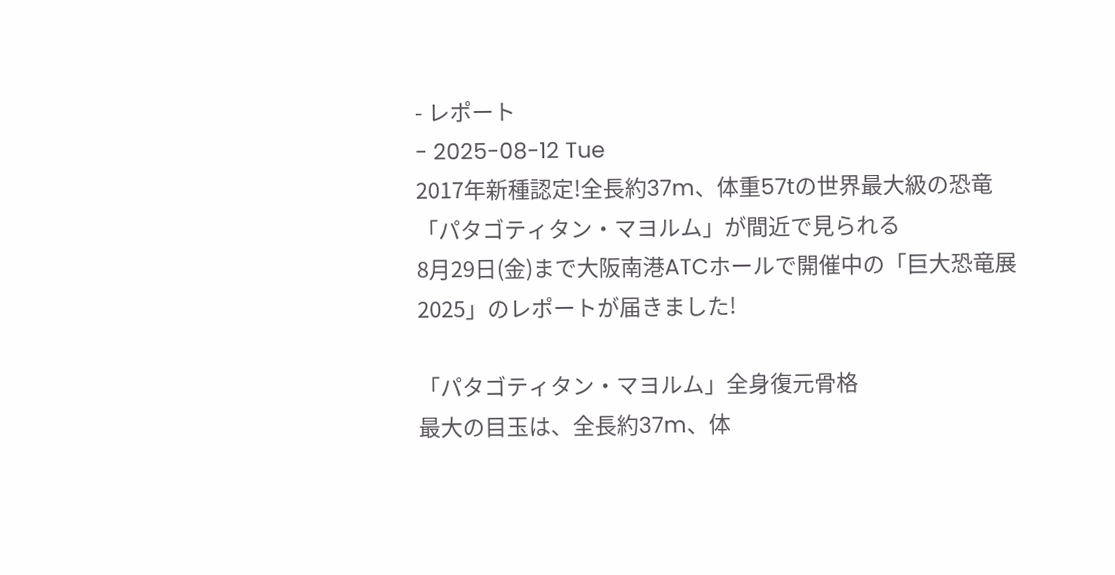- レポート
- 2025-08-12 Tue
2017年新種認定!全長約37m、体重57tの世界最大級の恐竜「パタゴティタン・マヨルム」が間近で見られる
8月29日(金)まで大阪南港ATCホールで開催中の「巨大恐竜展2025」のレポートが届きました!

「パタゴティタン・マヨルム」全身復元骨格
最大の目玉は、全長約37m、体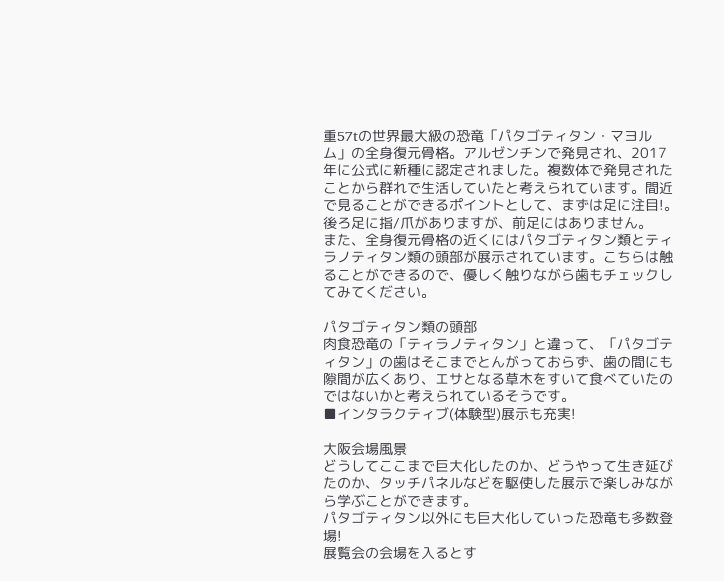重57tの世界最大級の恐竜「パタゴティタン・マヨルム」の全身復元骨格。アルゼンチンで発見され、2017年に公式に新種に認定されました。複数体で発見されたことから群れで生活していたと考えられています。間近で見ることができるポイントとして、まずは足に注目!。後ろ足に指/爪がありますが、前足にはありません。
また、全身復元骨格の近くにはパタゴティタン類とティラノティタン類の頭部が展示されています。こちらは触ることができるので、優しく触りながら歯もチェックしてみてください。

パタゴティタン類の頭部
肉食恐竜の「ティラノティタン」と違って、「パタゴティタン」の歯はそこまでとんがっておらず、歯の間にも隙間が広くあり、エサとなる草木をすいて食べていたのではないかと考えられているそうです。
■インタラクティブ(体験型)展示も充実!

大阪会場風景
どうしてここまで巨大化したのか、どうやって生き延びたのか、タッチパネルなどを駆使した展示で楽しみながら学ぶことができます。
パタゴティタン以外にも巨大化していった恐竜も多数登場!
展覧会の会場を入るとす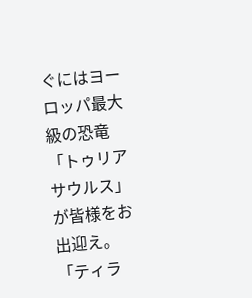ぐにはヨーロッパ最大級の恐竜「トゥリアサウルス」が皆様をお出迎え。「ティラ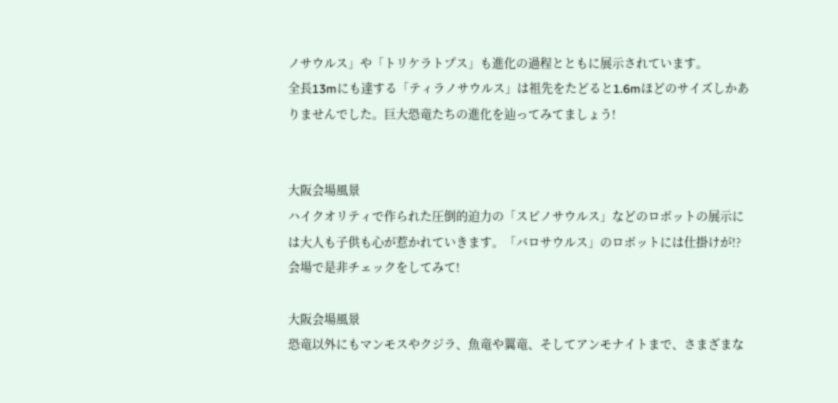ノサウルス」や「トリケラトプス」も進化の過程とともに展示されています。
全長13mにも達する「ティラノサウルス」は祖先をたどると1.6mほどのサイズしかありませんでした。巨大恐竜たちの進化を辿ってみてましょう!


大阪会場風景
ハイクオリティで作られた圧倒的迫力の「スピノサウルス」などのロボットの展示には大人も子供も心が惹かれていきます。「バロサウルス」のロボットには仕掛けが!?会場で是非チェックをしてみて!

大阪会場風景
恐竜以外にもマンモスやクジラ、魚竜や翼竜、そしてアンモナイトまで、さまざまな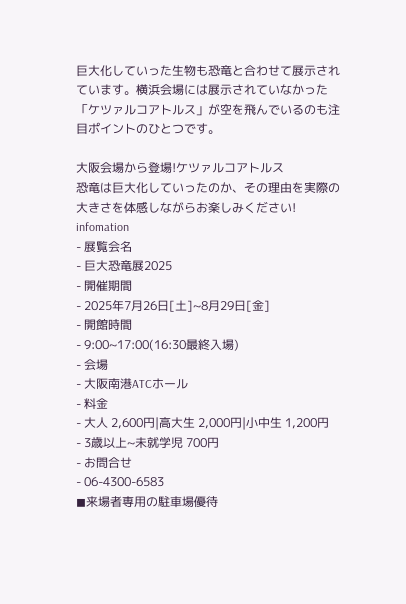巨大化していった生物も恐竜と合わせて展示されています。横浜会場には展示されていなかった「ケツァルコアトルス」が空を飛んでいるのも注目ポイントのひとつです。

大阪会場から登場!ケツァルコアトルス
恐竜は巨大化していったのか、その理由を実際の大きさを体感しながらお楽しみください!
infomation
- 展覧会名
- 巨大恐竜展2025
- 開催期間
- 2025年7月26日[土]~8月29日[金]
- 開館時間
- 9:00~17:00(16:30最終入場)
- 会場
- 大阪南港ATCホール
- 料金
- 大人 2,600円|高大生 2,000円|小中生 1,200円
- 3歳以上~未就学児 700円
- お問合せ
- 06-4300-6583
◼来場者専用の駐車場優待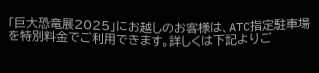「巨大恐竜展2025」にお越しのお客様は、ATC指定駐車場を特別料金でご利用できます。詳しくは下記よりご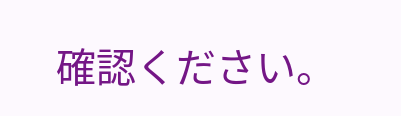確認ください。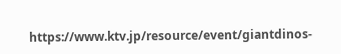https://www.ktv.jp/resource/event/giantdinos-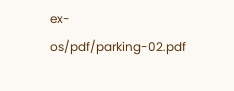ex-os/pdf/parking-02.pdf